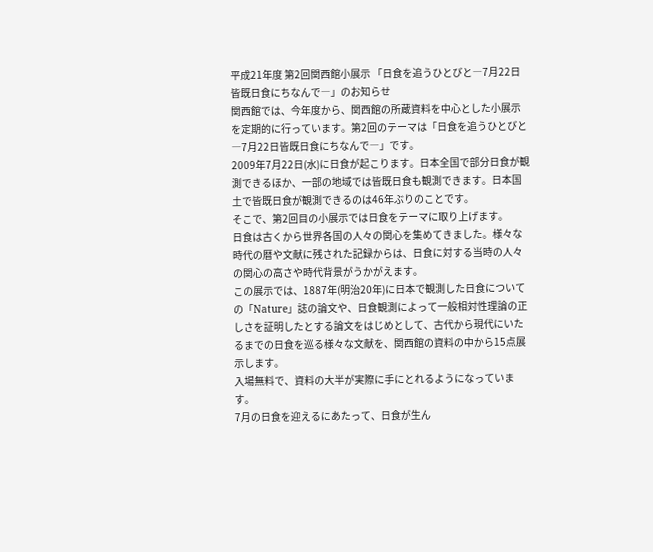平成21年度 第2回関西館小展示 「日食を追うひとびと―7月22日皆既日食にちなんで―」のお知らせ
関西館では、今年度から、関西館の所蔵資料を中心とした小展示を定期的に行っています。第2回のテーマは「日食を追うひとびと―7月22日皆既日食にちなんで―」です。
2009年7月22日(水)に日食が起こります。日本全国で部分日食が観測できるほか、一部の地域では皆既日食も観測できます。日本国土で皆既日食が観測できるのは46年ぶりのことです。
そこで、第2回目の小展示では日食をテーマに取り上げます。
日食は古くから世界各国の人々の関心を集めてきました。様々な時代の暦や文献に残された記録からは、日食に対する当時の人々の関心の高さや時代背景がうかがえます。
この展示では、1887年(明治20年)に日本で観測した日食についての「Nature」誌の論文や、日食観測によって一般相対性理論の正しさを証明したとする論文をはじめとして、古代から現代にいたるまでの日食を巡る様々な文献を、関西館の資料の中から15点展示します。
入場無料で、資料の大半が実際に手にとれるようになっています。
7月の日食を迎えるにあたって、日食が生ん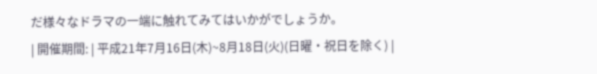だ様々なドラマの一端に触れてみてはいかがでしょうか。
| 開催期間: | 平成21年7月16日(木)~8月18日(火)(日曜・祝日を除く) |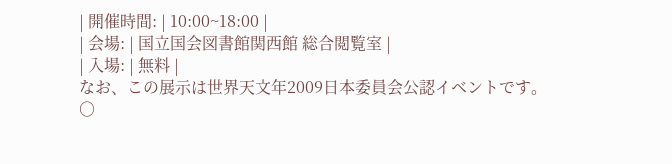| 開催時間: | 10:00~18:00 |
| 会場: | 国立国会図書館関西館 総合閲覧室 |
| 入場: | 無料 |
なお、この展示は世界天文年2009日本委員会公認イベントです。
○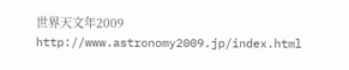世界天文年2009
http://www.astronomy2009.jp/index.html